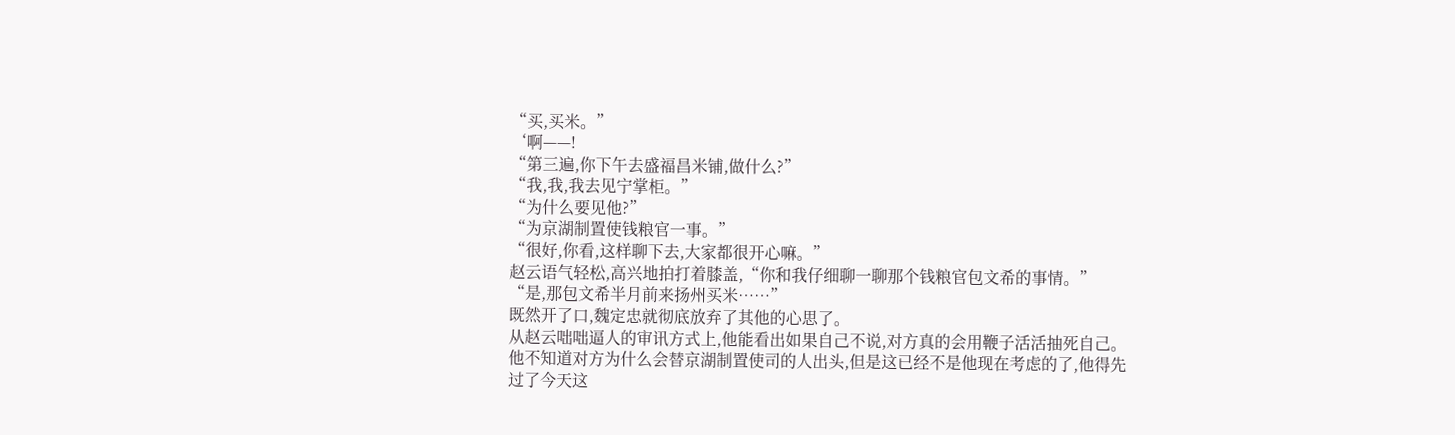“买,买米。”
‘啊——!
“第三遍,你下午去盛福昌米铺,做什么?”
“我,我,我去见宁掌柜。”
“为什么要见他?”
“为京湖制置使钱粮官一事。”
“很好,你看,这样聊下去,大家都很开心嘛。”
赵云语气轻松,高兴地拍打着膝盖,“你和我仔细聊一聊那个钱粮官包文希的事情。”
“是,那包文希半月前来扬州买米……”
既然开了口,魏定忠就彻底放弃了其他的心思了。
从赵云咄咄逼人的审讯方式上,他能看出如果自己不说,对方真的会用鞭子活活抽死自己。
他不知道对方为什么会替京湖制置使司的人出头,但是这已经不是他现在考虑的了,他得先过了今天这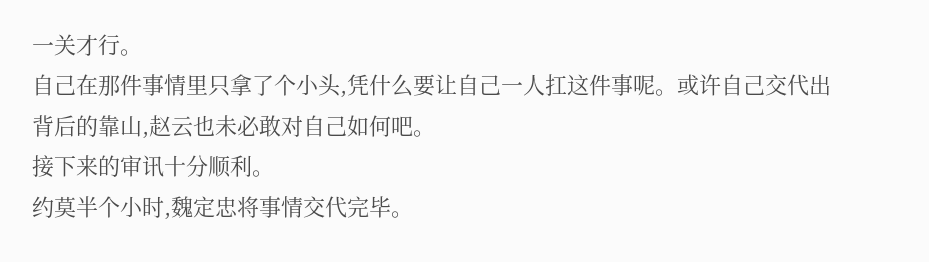一关才行。
自己在那件事情里只拿了个小头,凭什么要让自己一人扛这件事呢。或许自己交代出背后的靠山,赵云也未必敢对自己如何吧。
接下来的审讯十分顺利。
约莫半个小时,魏定忠将事情交代完毕。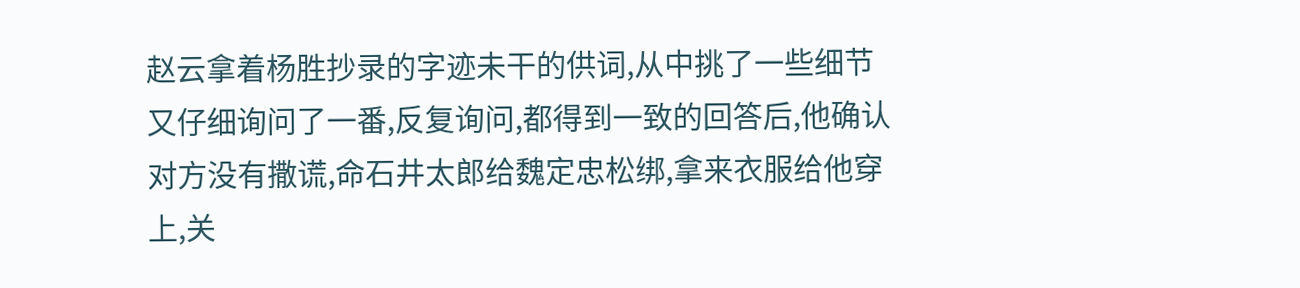赵云拿着杨胜抄录的字迹未干的供词,从中挑了一些细节又仔细询问了一番,反复询问,都得到一致的回答后,他确认对方没有撒谎,命石井太郎给魏定忠松绑,拿来衣服给他穿上,关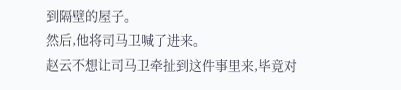到隔壁的屋子。
然后,他将司马卫喊了进来。
赵云不想让司马卫牵扯到这件事里来,毕竟对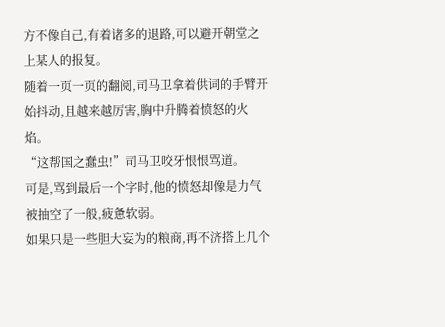方不像自己,有着诸多的退路,可以避开朝堂之上某人的报复。
随着一页一页的翻阅,司马卫拿着供词的手臂开始抖动,且越来越厉害,胸中升腾着愤怒的火焰。
“这帮国之蠢虫!”司马卫咬牙恨恨骂道。
可是,骂到最后一个字时,他的愤怒却像是力气被抽空了一般,疲惫软弱。
如果只是一些胆大妄为的粮商,再不济搭上几个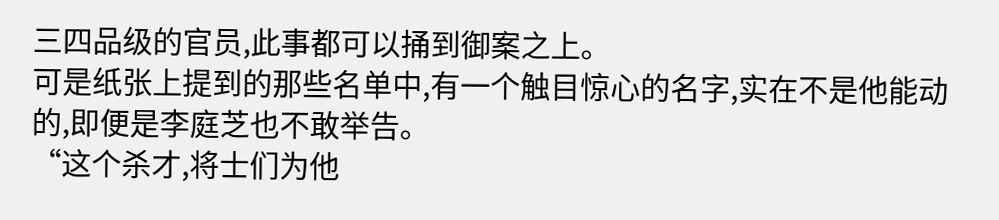三四品级的官员,此事都可以捅到御案之上。
可是纸张上提到的那些名单中,有一个触目惊心的名字,实在不是他能动的,即便是李庭芝也不敢举告。
“这个杀才,将士们为他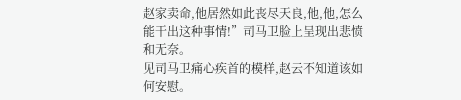赵家卖命,他居然如此丧尽天良,他,他,怎么能干出这种事情!”司马卫脸上呈现出悲愤和无奈。
见司马卫痛心疾首的模样,赵云不知道该如何安慰。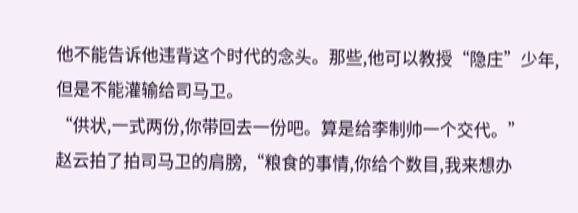他不能告诉他违背这个时代的念头。那些,他可以教授“隐庄”少年,但是不能灌输给司马卫。
“供状,一式两份,你带回去一份吧。算是给李制帅一个交代。”
赵云拍了拍司马卫的肩膀,“粮食的事情,你给个数目,我来想办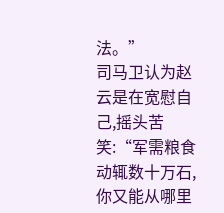法。”
司马卫认为赵云是在宽慰自己,摇头苦笑:“军需粮食动辄数十万石,你又能从哪里